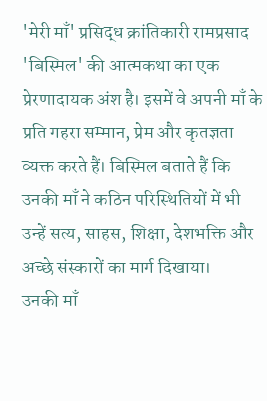'मेरी माँ' प्रसिद्ध क्रांतिकारी रामप्रसाद 'बिस्मिल' की आत्मकथा का एक प्रेरणादायक अंश है। इसमें वे अपनी माँ के प्रति गहरा सम्मान, प्रेम और कृतज्ञता व्यक्त करते हैं। बिस्मिल बताते हैं कि उनकी माँ ने कठिन परिस्थितियों में भी उन्हें सत्य, साहस, शिक्षा, देशभक्ति और अच्छे संस्कारों का मार्ग दिखाया।
उनकी माँ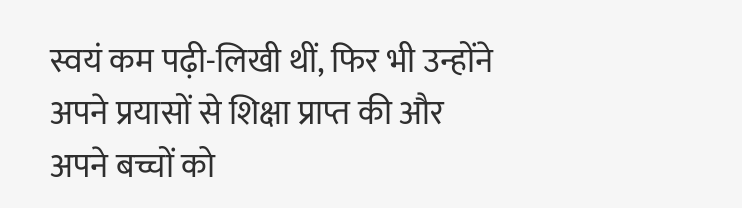स्वयं कम पढ़ी-लिखी थीं, फिर भी उन्होंने अपने प्रयासों से शिक्षा प्राप्त की और अपने बच्चों को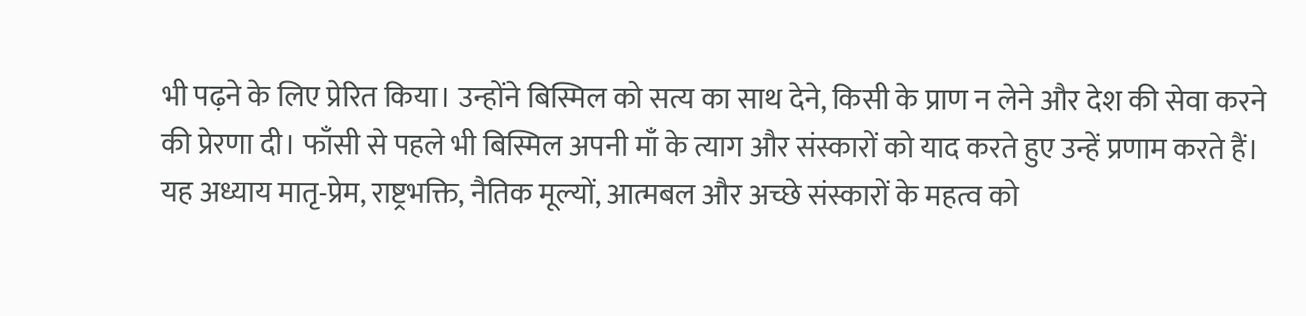भी पढ़ने के लिए प्रेरित किया। उन्होंने बिस्मिल को सत्य का साथ देने, किसी के प्राण न लेने और देश की सेवा करने की प्रेरणा दी। फाँसी से पहले भी बिस्मिल अपनी माँ के त्याग और संस्कारों को याद करते हुए उन्हें प्रणाम करते हैं।
यह अध्याय मातृ-प्रेम, राष्ट्रभक्ति, नैतिक मूल्यों, आत्मबल और अच्छे संस्कारों के महत्व को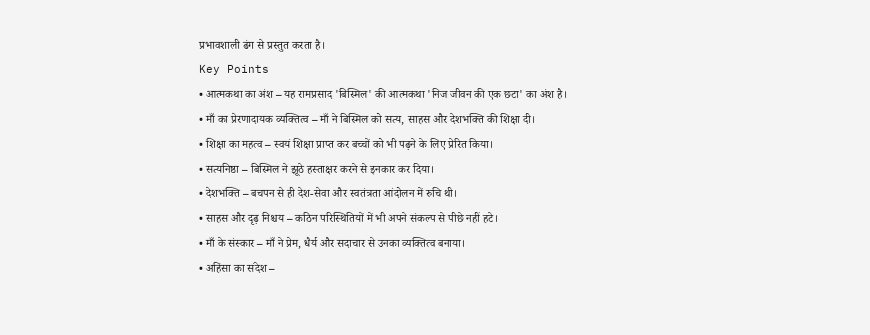प्रभावशाली ढंग से प्रस्तुत करता है।
Key Points
• आत्मकथा का अंश – यह रामप्रसाद 'बिस्मिल' की आत्मकथा 'निज जीवन की एक छटा' का अंश है।
• माँ का प्रेरणादायक व्यक्तित्व – माँ ने बिस्मिल को सत्य, साहस और देशभक्ति की शिक्षा दी।
• शिक्षा का महत्व – स्वयं शिक्षा प्राप्त कर बच्चों को भी पढ़ने के लिए प्रेरित किया।
• सत्यनिष्ठा – बिस्मिल ने झूठे हस्ताक्षर करने से इनकार कर दिया।
• देशभक्ति – बचपन से ही देश-सेवा और स्वतंत्रता आंदोलन में रुचि थी।
• साहस और दृढ़ निश्चय – कठिन परिस्थितियों में भी अपने संकल्प से पीछे नहीं हटे।
• माँ के संस्कार – माँ ने प्रेम, धैर्य और सदाचार से उनका व्यक्तित्व बनाया।
• अहिंसा का संदेश –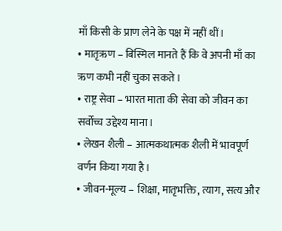माँ किसी के प्राण लेने के पक्ष में नहीं थीं।
• मातृऋण – बिस्मिल मानते हैं कि वे अपनी माँ का ऋण कभी नहीं चुका सकते।
• राष्ट्र सेवा – भारत माता की सेवा को जीवन का सर्वोच्च उद्देश्य माना।
• लेखन शैली – आत्मकथात्मक शैली में भावपूर्ण वर्णन किया गया है।
• जीवन-मूल्य – शिक्षा, मातृभक्ति, त्याग, सत्य और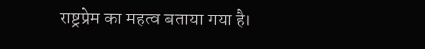राष्ट्रप्रेम का महत्व बताया गया है।